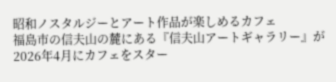昭和ノスタルジーとアート作品が楽しめるカフェ
福島市の信夫山の麓にある『信夫山アートギャラリー』が2026年4月にカフェをスター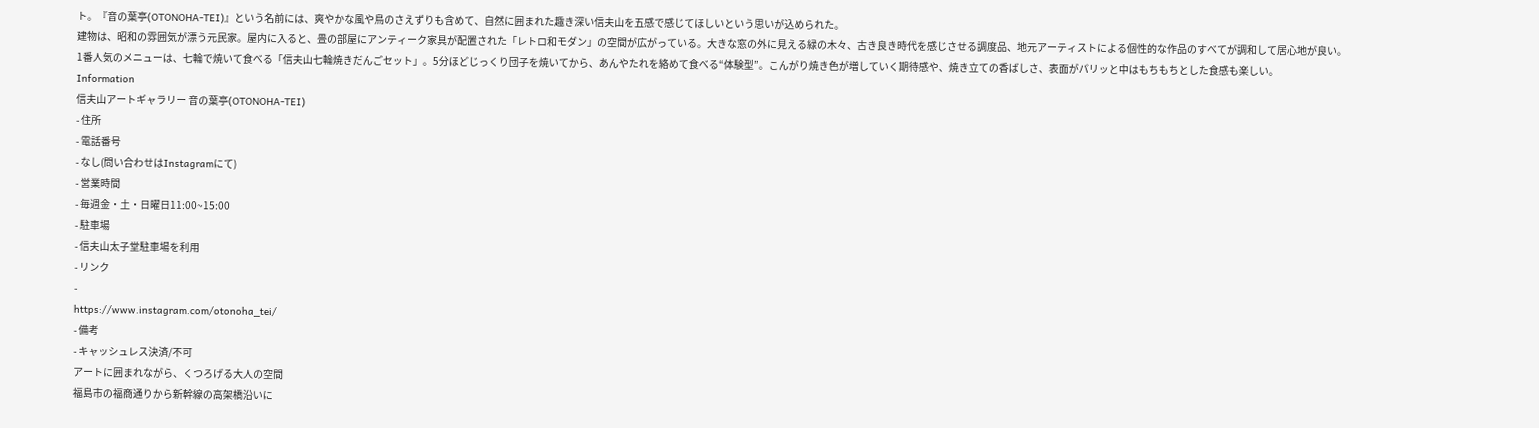ト。『音の葉亭(OTONOHA-TEI)』という名前には、爽やかな風や鳥のさえずりも含めて、自然に囲まれた趣き深い信夫山を五感で感じてほしいという思いが込められた。
建物は、昭和の雰囲気が漂う元民家。屋内に入ると、畳の部屋にアンティーク家具が配置された「レトロ和モダン」の空間が広がっている。大きな窓の外に見える緑の木々、古き良き時代を感じさせる調度品、地元アーティストによる個性的な作品のすべてが調和して居心地が良い。
1番人気のメニューは、七輪で焼いて食べる「信夫山七輪焼きだんごセット」。5分ほどじっくり団子を焼いてから、あんやたれを絡めて食べる“体験型”。こんがり焼き色が増していく期待感や、焼き立ての香ばしさ、表面がパリッと中はもちもちとした食感も楽しい。
Information
信夫山アートギャラリー 音の葉亭(OTONOHA-TEI)
- 住所
- 電話番号
- なし(問い合わせはInstagramにて)
- 営業時間
- 毎週金・土・日曜日11:00~15:00
- 駐車場
- 信夫山太子堂駐車場を利用
- リンク
-
https://www.instagram.com/otonoha_tei/
- 備考
- キャッシュレス決済/不可
アートに囲まれながら、くつろげる大人の空間
福島市の福商通りから新幹線の高架橋沿いに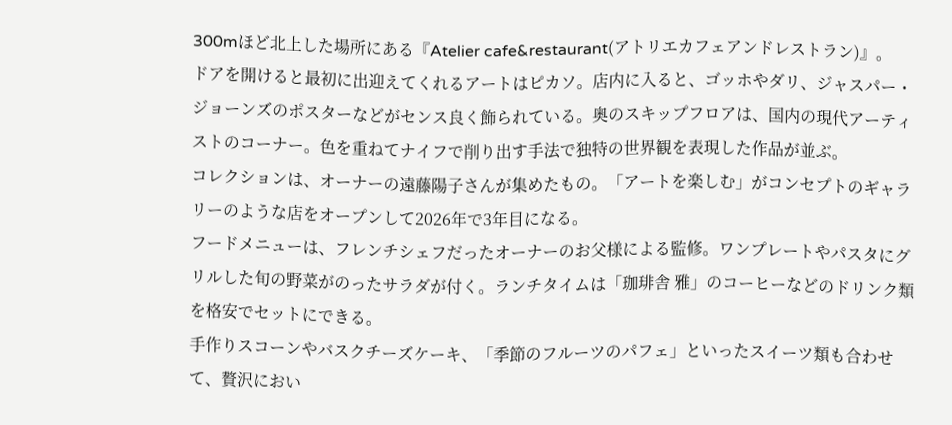300mほど北上した場所にある『Atelier cafe&restaurant(アトリエカフェアンドレストラン)』。
ドアを開けると最初に出迎えてくれるアートはピカソ。店内に入ると、ゴッホやダリ、ジャスパー・ジョーンズのポスターなどがセンス良く飾られている。奥のスキップフロアは、国内の現代アーティストのコーナー。色を重ねてナイフで削り出す手法で独特の世界観を表現した作品が並ぶ。
コレクションは、オーナーの遠藤陽子さんが集めたもの。「アートを楽しむ」がコンセプトのギャラリーのような店をオープンして2026年で3年目になる。
フードメニューは、フレンチシェフだったオーナーのお父様による監修。ワンプレートやパスタにグリルした旬の野菜がのったサラダが付く。ランチタイムは「珈琲舎 雅」のコーヒーなどのドリンク類を格安でセットにできる。
手作りスコーンやバスクチーズケーキ、「季節のフルーツのパフェ」といったスイーツ類も合わせて、贅沢におい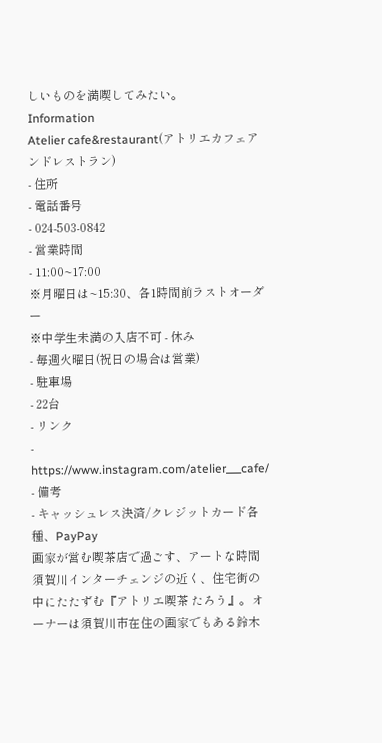しいものを満喫してみたい。
Information
Atelier cafe&restaurant(アトリエカフェアンドレストラン)
- 住所
- 電話番号
- 024-503-0842
- 営業時間
- 11:00~17:00
※月曜日は~15:30、各1時間前ラストオーダー
※中学生未満の入店不可 - 休み
- 毎週火曜日(祝日の場合は営業)
- 駐車場
- 22台
- リンク
-
https://www.instagram.com/atelier___cafe/
- 備考
- キャッシュレス決済/クレジットカード各種、PayPay
画家が営む喫茶店で過ごす、アートな時間
須賀川インターチェンジの近く、住宅街の中にたたずむ『アトリエ喫茶 たろう』。オーナーは須賀川市在住の画家でもある鈴木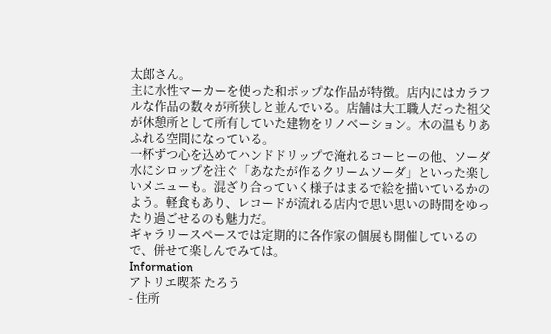太郎さん。
主に水性マーカーを使った和ポップな作品が特徴。店内にはカラフルな作品の数々が所狭しと並んでいる。店舗は大工職人だった祖父が休憩所として所有していた建物をリノベーション。木の温もりあふれる空間になっている。
一杯ずつ心を込めてハンドドリップで淹れるコーヒーの他、ソーダ水にシロップを注ぐ「あなたが作るクリームソーダ」といった楽しいメニューも。混ざり合っていく様子はまるで絵を描いているかのよう。軽食もあり、レコードが流れる店内で思い思いの時間をゆったり過ごせるのも魅力だ。
ギャラリースペースでは定期的に各作家の個展も開催しているので、併せて楽しんでみては。
Information
アトリエ喫茶 たろう
- 住所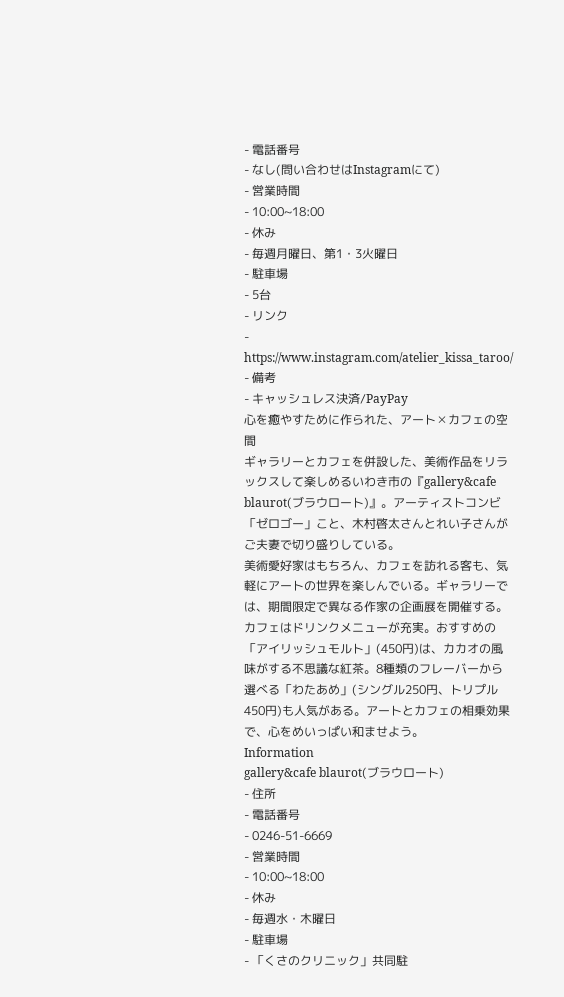- 電話番号
- なし(問い合わせはInstagramにて)
- 営業時間
- 10:00~18:00
- 休み
- 毎週月曜日、第1・3火曜日
- 駐車場
- 5台
- リンク
-
https://www.instagram.com/atelier_kissa_taroo/
- 備考
- キャッシュレス決済/PayPay
心を癒やすために作られた、アート✕カフェの空間
ギャラリーとカフェを併設した、美術作品をリラックスして楽しめるいわき市の『gallery&cafe blaurot(ブラウロート)』。アーティストコンビ「ゼロゴー」こと、木村啓太さんとれい子さんがご夫妻で切り盛りしている。
美術愛好家はもちろん、カフェを訪れる客も、気軽にアートの世界を楽しんでいる。ギャラリーでは、期間限定で異なる作家の企画展を開催する。
カフェはドリンクメニューが充実。おすすめの「アイリッシュモルト」(450円)は、カカオの風味がする不思議な紅茶。8種類のフレーバーから選べる「わたあめ」(シングル250円、トリプル450円)も人気がある。アートとカフェの相乗効果で、心をめいっぱい和ませよう。
Information
gallery&cafe blaurot(ブラウロート)
- 住所
- 電話番号
- 0246-51-6669
- 営業時間
- 10:00~18:00
- 休み
- 毎週水・木曜日
- 駐車場
- 「くさのクリニック」共同駐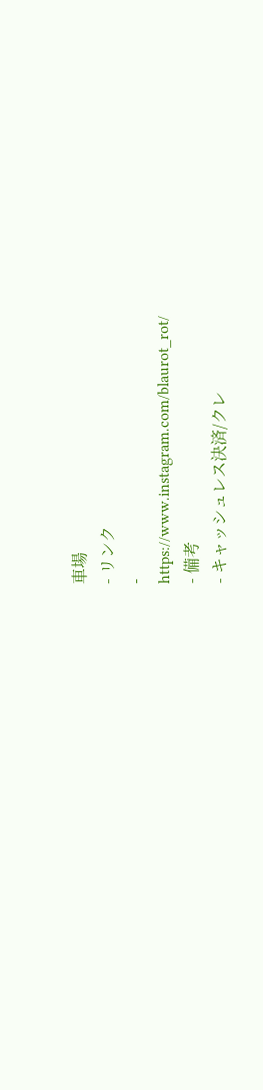車場
- リンク
-
https://www.instagram.com/blaurot_rot/
- 備考
- キャッシュレス決済/クレ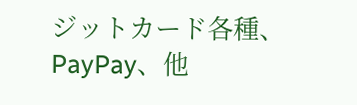ジットカード各種、PayPay、他